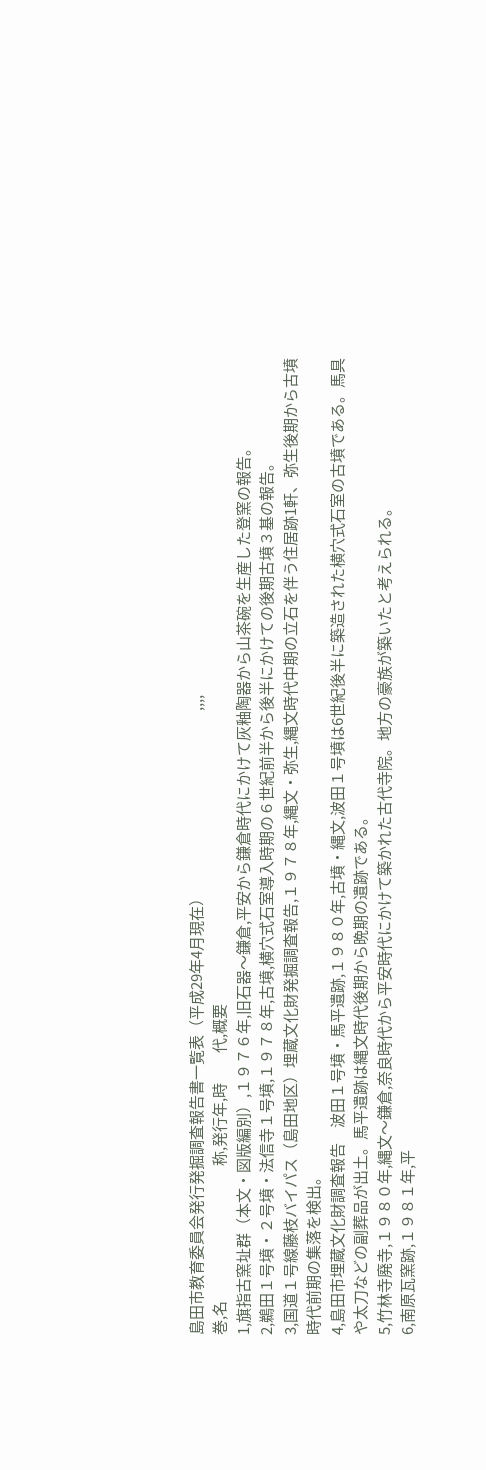島田市教育委員会発行発掘調査報告書一覧表（平成29年4月現在）　　　　　　　　　　　　,,,,
巻,名　　　　　　　　　称,発行年,時　　代,概要
1,旗指古窯址群（本文・図版編別）,１９７６年,旧石器〜鎌倉,平安から鎌倉時代にかけて灰釉陶器から山茶碗を生産した登窯の報告。
2,鵜田１号墳・２号墳・法信寺１号墳,１９７８年,古墳,横穴式石室導入時期の６世紀前半から後半にかけての後期古墳３基の報告。
3,国道１号線藤枝バイパス（島田地区）埋蔵文化財発掘調査報告,１９７８年,縄文・弥生,縄文時代中期の立石を伴う住居跡1軒、弥生後期から古墳時代前期の集落を検出。
4,島田市埋蔵文化財調査報告　波田１号墳・馬平遺跡,１９８０年,古墳・縄文,波田１号墳は6世紀後半に築造された横穴式石室の古墳である。馬具や太刀などの副葬品が出土。馬平遺跡は縄文時代後期から晩期の遺跡である。
5,竹林寺廃寺,１９８０年,縄文〜鎌倉,奈良時代から平安時代にかけて築かれた古代寺院。地方の豪族が築いたと考えられる。
6,南原瓦窯跡,１９８１年,平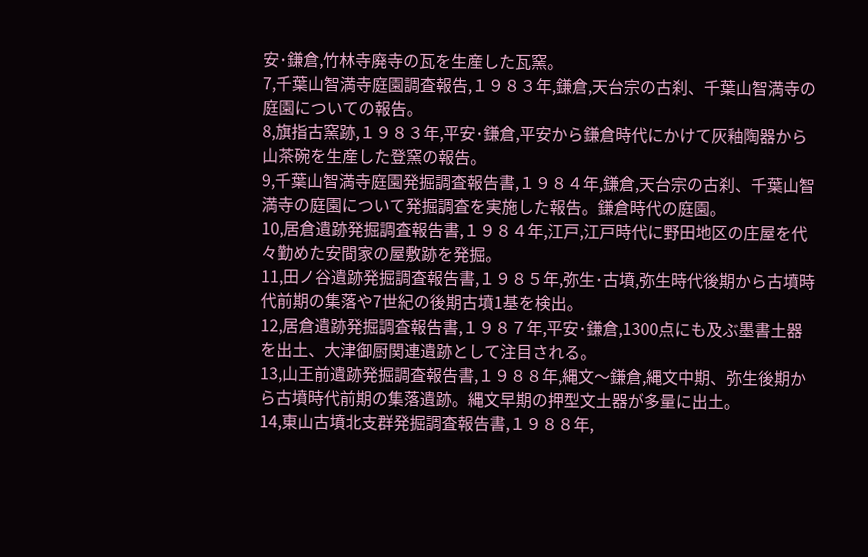安･鎌倉,竹林寺廃寺の瓦を生産した瓦窯。
7,千葉山智満寺庭園調査報告,１９８３年,鎌倉,天台宗の古刹、千葉山智満寺の庭園についての報告。
8,旗指古窯跡,１９８３年,平安･鎌倉,平安から鎌倉時代にかけて灰釉陶器から山茶碗を生産した登窯の報告。
9,千葉山智満寺庭園発掘調査報告書,１９８４年,鎌倉,天台宗の古刹、千葉山智満寺の庭園について発掘調査を実施した報告。鎌倉時代の庭園。
10,居倉遺跡発掘調査報告書,１９８４年,江戸,江戸時代に野田地区の庄屋を代々勤めた安間家の屋敷跡を発掘。
11,田ノ谷遺跡発掘調査報告書,１９８５年,弥生･古墳,弥生時代後期から古墳時代前期の集落や7世紀の後期古墳1基を検出。
12,居倉遺跡発掘調査報告書,１９８７年,平安･鎌倉,1300点にも及ぶ墨書土器を出土、大津御厨関連遺跡として注目される。
13,山王前遺跡発掘調査報告書,１９８８年,縄文〜鎌倉,縄文中期、弥生後期から古墳時代前期の集落遺跡。縄文早期の押型文土器が多量に出土。
14,東山古墳北支群発掘調査報告書,１９８８年,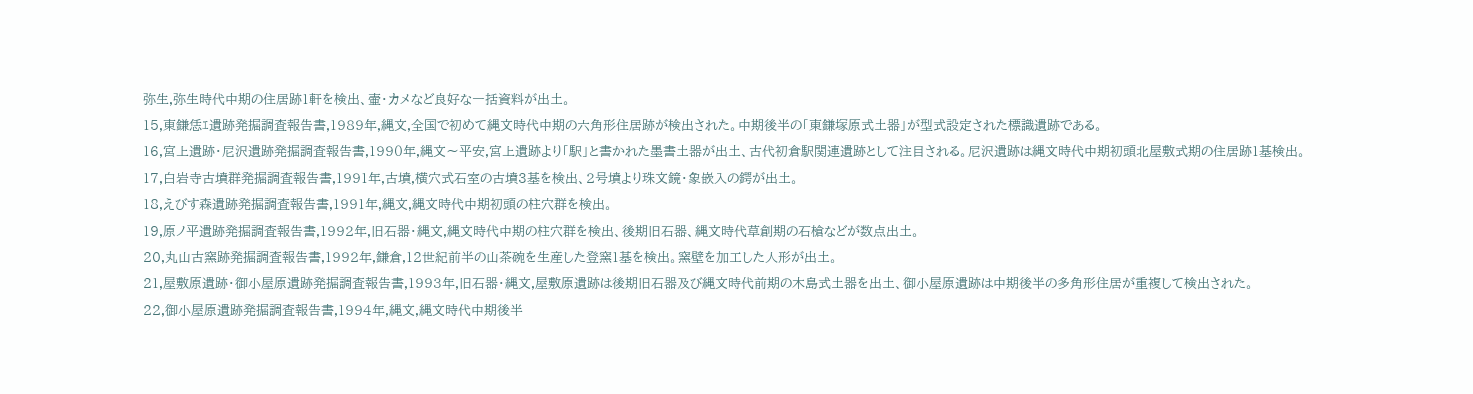弥生,弥生時代中期の住居跡1軒を検出、壷・カメなど良好な一括資料が出土。
15,東鎌恁ｴ遺跡発掘調査報告書,１９８９年,縄文,全国で初めて縄文時代中期の六角形住居跡が検出された。中期後半の「東鎌塚原式土器」が型式設定された標識遺跡である。
16,宮上遺跡・尼沢遺跡発掘調査報告書,１９９０年,縄文〜平安,宮上遺跡より「駅」と書かれた墨書土器が出土、古代初倉駅関連遺跡として注目される。尼沢遺跡は縄文時代中期初頭北屋敷式期の住居跡1基検出。
17,白岩寺古墳群発掘調査報告書,１９９１年,古墳,横穴式石室の古墳3基を検出、２号墳より珠文鏡・象嵌入の鍔が出土。
18,えびす森遺跡発掘調査報告書,１９９１年,縄文,縄文時代中期初頭の柱穴群を検出。
19,原ノ平遺跡発掘調査報告書,１９９２年,旧石器・縄文,縄文時代中期の柱穴群を検出、後期旧石器、縄文時代草創期の石槍などが数点出土。
20,丸山古窯跡発掘調査報告書,１９９２年,鎌倉,12世紀前半の山茶碗を生産した登窯1基を検出。窯壁を加工した人形が出土。
21,屋敷原遺跡・御小屋原遺跡発掘調査報告書,１９９３年,旧石器・縄文,屋敷原遺跡は後期旧石器及び縄文時代前期の木島式土器を出土、御小屋原遺跡は中期後半の多角形住居が重複して検出された。
22,御小屋原遺跡発掘調査報告書,１９９４年,縄文,縄文時代中期後半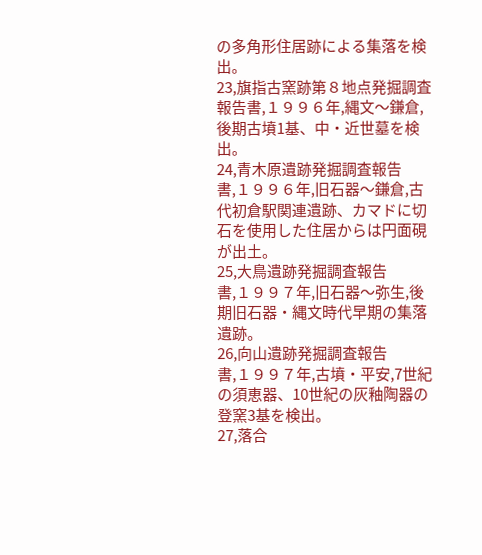の多角形住居跡による集落を検出。
23,旗指古窯跡第８地点発掘調査報告書,１９９６年,縄文〜鎌倉,後期古墳1基、中・近世墓を検出。
24,青木原遺跡発掘調査報告書,１９９６年,旧石器〜鎌倉,古代初倉駅関連遺跡、カマドに切石を使用した住居からは円面硯が出土。
25,大鳥遺跡発掘調査報告書,１９９７年,旧石器〜弥生,後期旧石器・縄文時代早期の集落遺跡。
26,向山遺跡発掘調査報告書,１９９７年,古墳・平安,7世紀の須恵器、10世紀の灰釉陶器の登窯3基を検出。
27,落合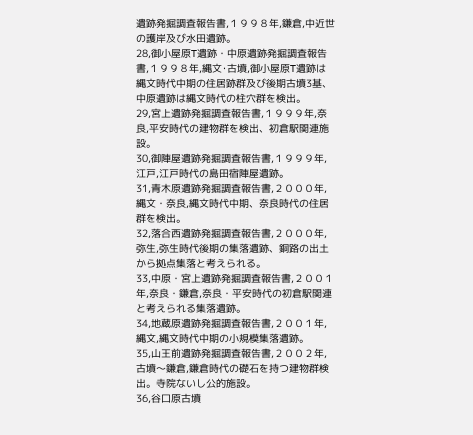遺跡発掘調査報告書,１９９８年,鎌倉,中近世の護岸及び水田遺跡。
28,御小屋原T遺跡・中原遺跡発掘調査報告書,１９９８年,縄文･古墳,御小屋原T遺跡は縄文時代中期の住居跡群及び後期古墳3基、中原遺跡は縄文時代の柱穴群を検出。
29,宮上遺跡発掘調査報告書,１９９９年,奈良,平安時代の建物群を検出、初倉駅関連施設。
30,御陣屋遺跡発掘調査報告書,１９９９年,江戸,江戸時代の島田宿陣屋遺跡。
31,青木原遺跡発掘調査報告書,２０００年,縄文・奈良,縄文時代中期、奈良時代の住居群を検出。
32,落合西遺跡発掘調査報告書,２０００年,弥生,弥生時代後期の集落遺跡、銅路の出土から拠点集落と考えられる。
33,中原・宮上遺跡発掘調査報告書,２００１年,奈良・鎌倉,奈良・平安時代の初倉駅関連と考えられる集落遺跡。
34,地蔵原遺跡発掘調査報告書,２００１年,縄文,縄文時代中期の小規模集落遺跡。
35,山王前遺跡発掘調査報告書,２００２年,古墳〜鎌倉,鎌倉時代の礎石を持つ建物群検出。寺院ないし公的施設。
36,谷口原古墳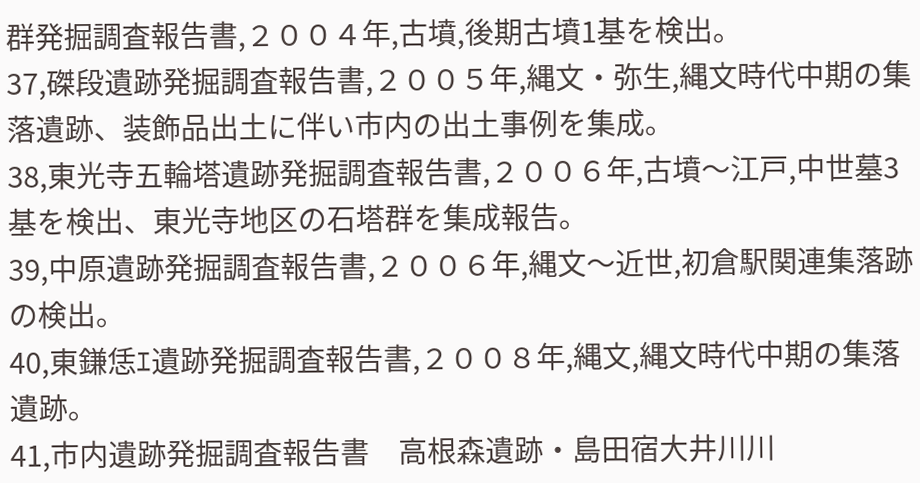群発掘調査報告書,２００４年,古墳,後期古墳1基を検出。
37,磔段遺跡発掘調査報告書,２００５年,縄文・弥生,縄文時代中期の集落遺跡、装飾品出土に伴い市内の出土事例を集成。
38,東光寺五輪塔遺跡発掘調査報告書,２００６年,古墳〜江戸,中世墓3基を検出、東光寺地区の石塔群を集成報告。
39,中原遺跡発掘調査報告書,２００６年,縄文〜近世,初倉駅関連集落跡の検出。
40,東鎌恁ｴ遺跡発掘調査報告書,２００８年,縄文,縄文時代中期の集落遺跡。
41,市内遺跡発掘調査報告書　高根森遺跡・島田宿大井川川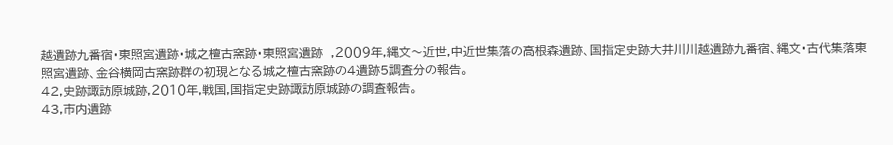越遺跡九番宿・東照宮遺跡・城之檀古窯跡・東照宮遺跡　,２００９年,縄文〜近世,中近世集落の高根森遺跡、国指定史跡大井川川越遺跡九番宿、縄文・古代集落東照宮遺跡、金谷横岡古窯跡群の初現となる城之檀古窯跡の4遺跡5調査分の報告。
42,史跡諏訪原城跡,２０１０年,戦国,国指定史跡諏訪原城跡の調査報告。
43,市内遺跡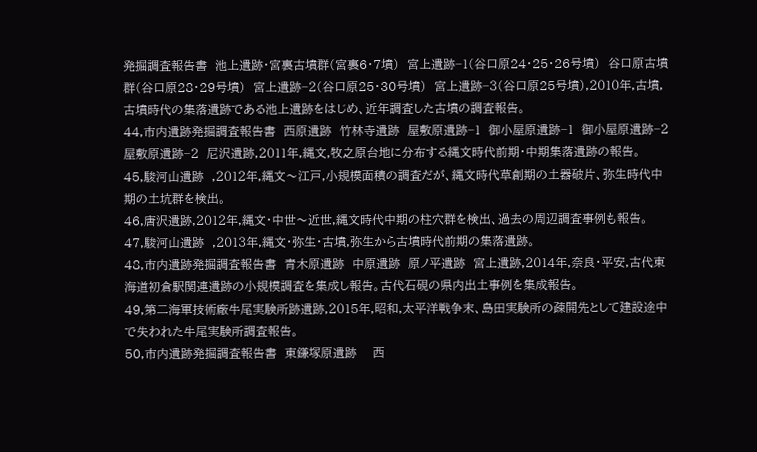発掘調査報告書　池上遺跡・宮裏古墳群(宮裏6・7墳)　宮上遺跡−１(谷口原24・25・26号墳)　谷口原古墳群(谷口原28・29号墳)　宮上遺跡−２(谷口原25・30号墳)　宮上遺跡−３(谷口原25号墳),２０１０年,古墳,古墳時代の集落遺跡である池上遺跡をはじめ、近年調査した古墳の調査報告。
44,市内遺跡発掘調査報告書　西原遺跡　竹林寺遺跡　屋敷原遺跡−１　御小屋原遺跡−１　御小屋原遺跡−２　屋敷原遺跡−２　尼沢遺跡,２０１１年,縄文,牧之原台地に分布する縄文時代前期・中期集落遺跡の報告。
45,駿河山遺跡　,２０１２年,縄文〜江戸,小規模面積の調査だが、縄文時代草創期の土器破片、弥生時代中期の土坑群を検出。
46,唐沢遺跡,２０１２年,縄文・中世〜近世,縄文時代中期の柱穴群を検出、過去の周辺調査事例も報告。
47,駿河山遺跡　,２０１３年,縄文・弥生・古墳,弥生から古墳時代前期の集落遺跡。
48,市内遺跡発掘調査報告書　青木原遺跡　中原遺跡　原ノ平遺跡　宮上遺跡,２０１４年,奈良・平安,古代東海道初倉駅関連遺跡の小規模調査を集成し報告。古代石硯の県内出土事例を集成報告。
49,第二海軍技術廠牛尾実験所跡遺跡,２０１５年,昭和,太平洋戦争末、島田実験所の疎開先として建設途中で失われた牛尾実験所調査報告。
50,市内遺跡発掘調査報告書　東鎌塚原遺跡　　西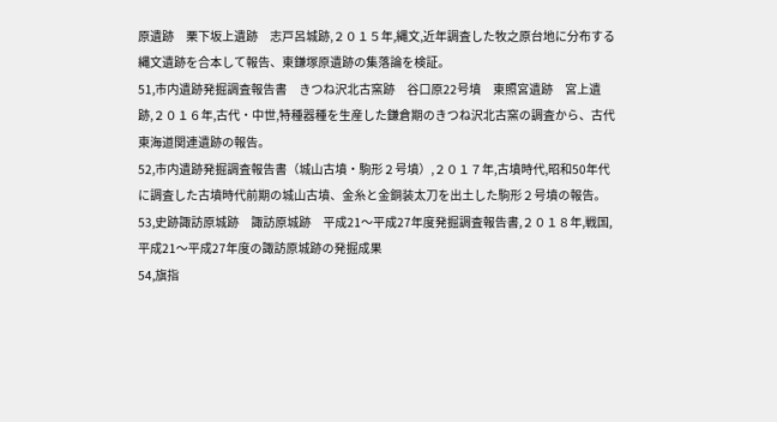原遺跡　栗下坂上遺跡　志戸呂城跡,２０１５年,縄文,近年調査した牧之原台地に分布する縄文遺跡を合本して報告、東鎌塚原遺跡の集落論を検証。
51,市内遺跡発掘調査報告書　きつね沢北古窯跡　谷口原22号墳　東照宮遺跡　宮上遺跡,２０１６年,古代・中世,特種器種を生産した鎌倉期のきつね沢北古窯の調査から、古代東海道関連遺跡の報告。
52,市内遺跡発掘調査報告書（城山古墳・駒形２号墳）,２０１７年,古墳時代,昭和50年代に調査した古墳時代前期の城山古墳、金糸と金銅装太刀を出土した駒形２号墳の報告。
53,史跡諏訪原城跡　諏訪原城跡　平成21〜平成27年度発掘調査報告書,２０１８年,戦国,平成21〜平成27年度の諏訪原城跡の発掘成果
54,旗指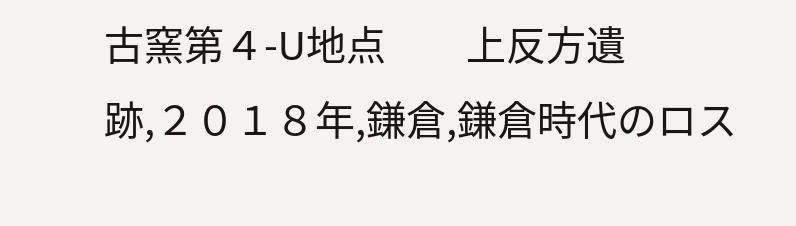古窯第４-U地点　　上反方遺跡,２０１８年,鎌倉,鎌倉時代のロス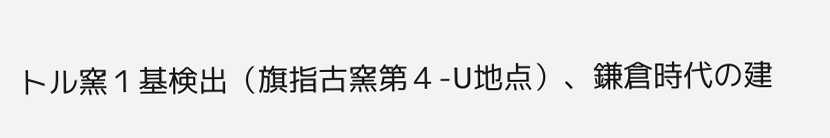トル窯１基検出（旗指古窯第４-U地点）、鎌倉時代の建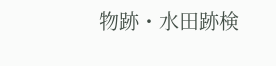物跡・水田跡検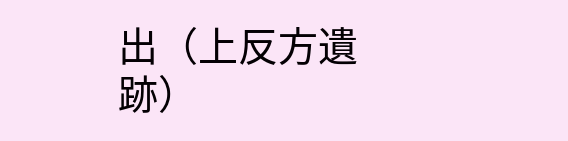出（上反方遺跡）